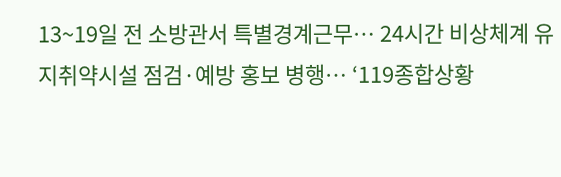13~19일 전 소방관서 특별경계근무… 24시간 비상체계 유지취약시설 점검·예방 홍보 병행… ‘119종합상황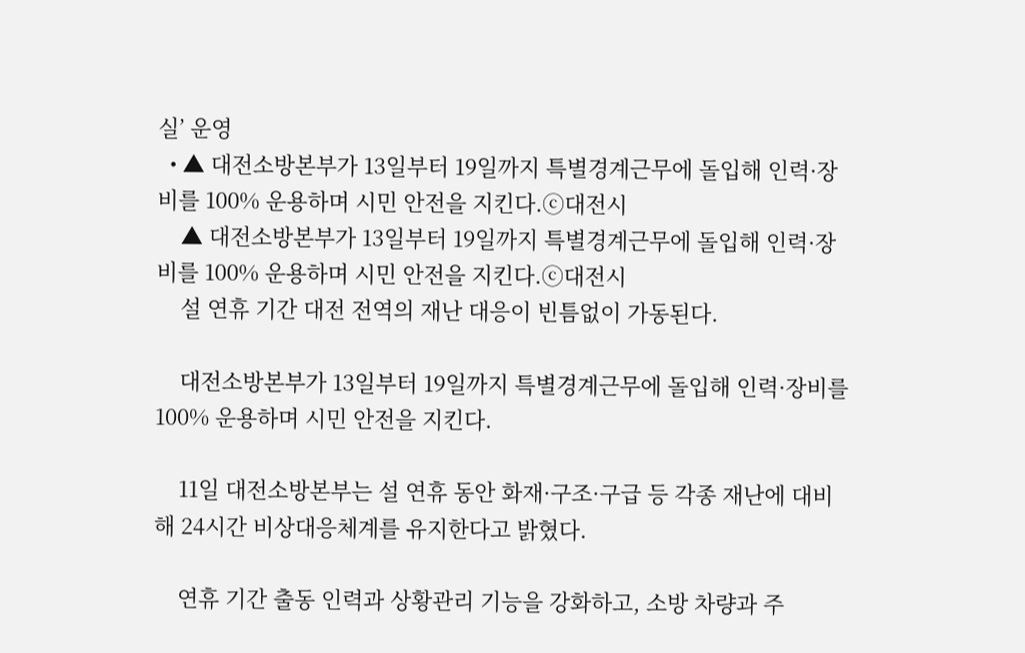실’ 운영
  • ▲ 대전소방본부가 13일부터 19일까지 특별경계근무에 돌입해 인력·장비를 100% 운용하며 시민 안전을 지킨다.ⓒ대전시
    ▲ 대전소방본부가 13일부터 19일까지 특별경계근무에 돌입해 인력·장비를 100% 운용하며 시민 안전을 지킨다.ⓒ대전시
    설 연휴 기간 대전 전역의 재난 대응이 빈틈없이 가동된다.

    대전소방본부가 13일부터 19일까지 특별경계근무에 돌입해 인력·장비를 100% 운용하며 시민 안전을 지킨다.

    11일 대전소방본부는 설 연휴 동안 화재·구조·구급 등 각종 재난에 대비해 24시간 비상대응체계를 유지한다고 밝혔다.

    연휴 기간 출동 인력과 상황관리 기능을 강화하고, 소방 차량과 주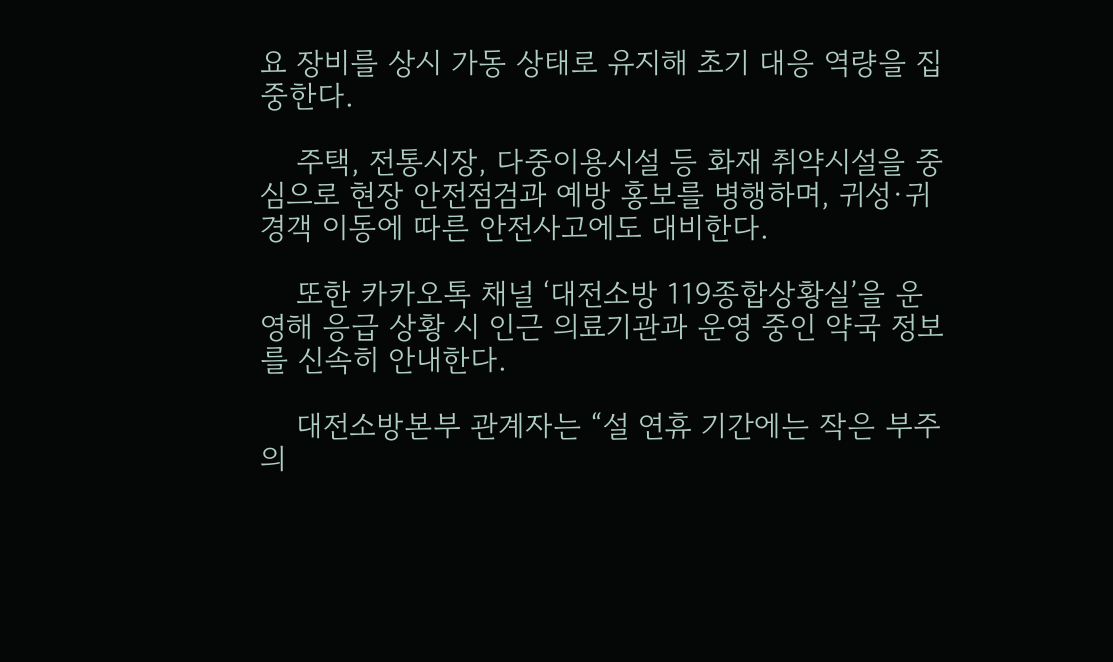요 장비를 상시 가동 상태로 유지해 초기 대응 역량을 집중한다.

    주택, 전통시장, 다중이용시설 등 화재 취약시설을 중심으로 현장 안전점검과 예방 홍보를 병행하며, 귀성·귀경객 이동에 따른 안전사고에도 대비한다.

    또한 카카오톡 채널 ‘대전소방 119종합상황실’을 운영해 응급 상황 시 인근 의료기관과 운영 중인 약국 정보를 신속히 안내한다.

    대전소방본부 관계자는 “설 연휴 기간에는 작은 부주의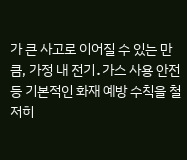가 큰 사고로 이어질 수 있는 만큼, 가정 내 전기․가스 사용 안전 등 기본적인 화재 예방 수칙을 철저히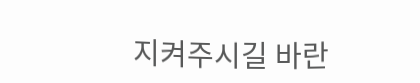지켜주시길 바란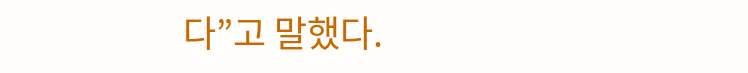다”고 말했다.